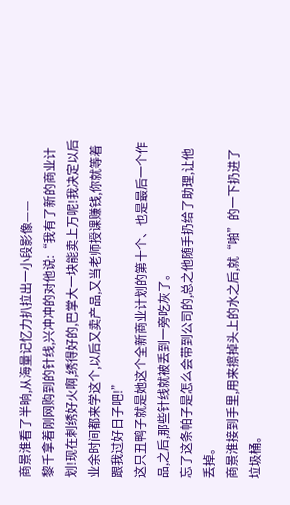商景淮看了半晌,从海量记忆力扒拉出一小段影像——
黎千拿着刚网购到的针线,兴冲冲的对他说:“我有了新的商业计划!现在刺绣好火啊,绣得好的,巴掌大一块能卖上万呢!我决定以后业余时间都来学这个,以后又卖产品,又当老师授课赚钱,你就等着跟我过好日子吧!”
这只丑鸭子就是她这个全新商业计划的第十个、也是最后一个作品,之后,那些针线就被丢到一旁吃灰了。
忘了这条帕子是怎么会带到公司的,总之他随手扔给了助理,让他丢掉。
商景淮接到手里,用来擦掉头上的水之后,就“啪”的一下扔进了垃圾桶。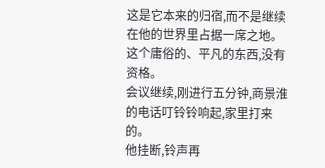这是它本来的归宿,而不是继续在他的世界里占据一席之地。
这个庸俗的、平凡的东西,没有资格。
会议继续,刚进行五分钟,商景淮的电话叮铃铃响起,家里打来的。
他挂断,铃声再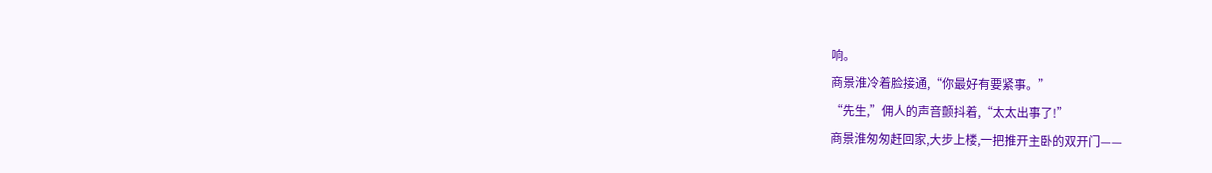响。
商景淮冷着脸接通,“你最好有要紧事。”
“先生,”佣人的声音颤抖着,“太太出事了!”
商景淮匆匆赶回家,大步上楼,一把推开主卧的双开门——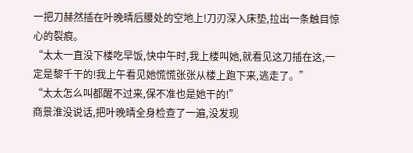一把刀赫然插在叶晚晴后腰处的空地上!刀刃深入床垫,拉出一条触目惊心的裂痕。
“太太一直没下楼吃早饭,快中午时,我上楼叫她,就看见这刀插在这,一定是黎千干的!我上午看见她慌慌张张从楼上跑下来,逃走了。”
“太太怎么叫都醒不过来,保不准也是她干的!”
商景淮没说话,把叶晚晴全身检查了一遍,没发现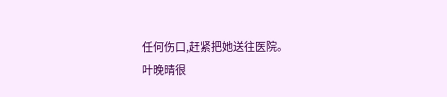任何伤口,赶紧把她送往医院。
叶晚晴很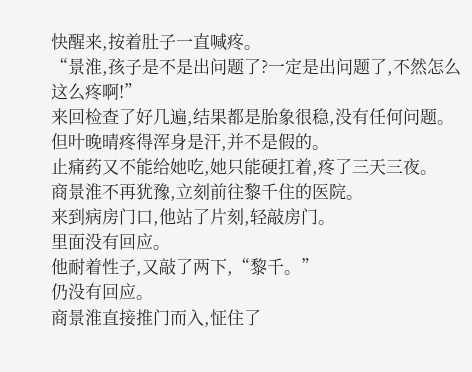快醒来,按着肚子一直喊疼。
“景淮,孩子是不是出问题了?一定是出问题了,不然怎么这么疼啊!”
来回检查了好几遍,结果都是胎象很稳,没有任何问题。
但叶晚晴疼得浑身是汗,并不是假的。
止痛药又不能给她吃,她只能硬扛着,疼了三天三夜。
商景淮不再犹豫,立刻前往黎千住的医院。
来到病房门口,他站了片刻,轻敲房门。
里面没有回应。
他耐着性子,又敲了两下,“黎千。”
仍没有回应。
商景淮直接推门而入,怔住了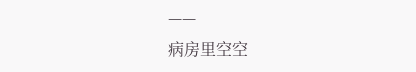——
病房里空空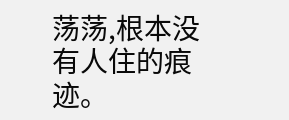荡荡,根本没有人住的痕迹。